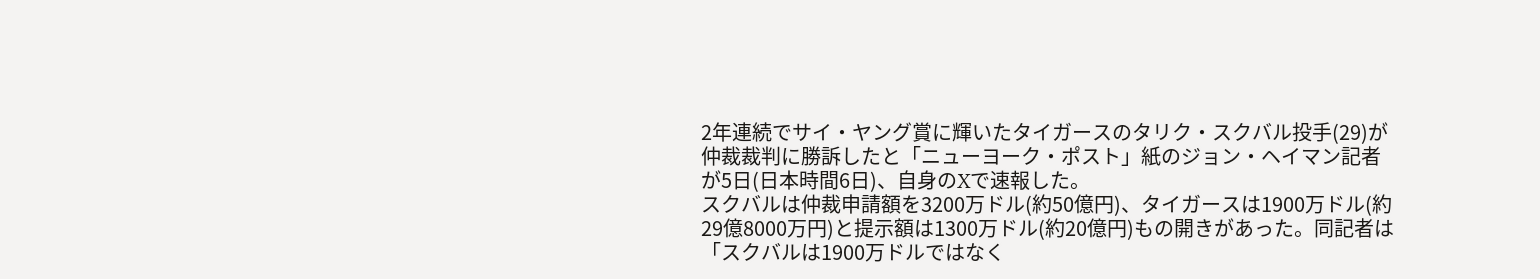2年連続でサイ・ヤング賞に輝いたタイガースのタリク・スクバル投手(29)が仲裁裁判に勝訴したと「ニューヨーク・ポスト」紙のジョン・ヘイマン記者が5日(日本時間6日)、自身のXで速報した。
スクバルは仲裁申請額を3200万ドル(約50億円)、タイガースは1900万ドル(約29億8000万円)と提示額は1300万ドル(約20億円)もの開きがあった。同記者は「スクバルは1900万ドルではなく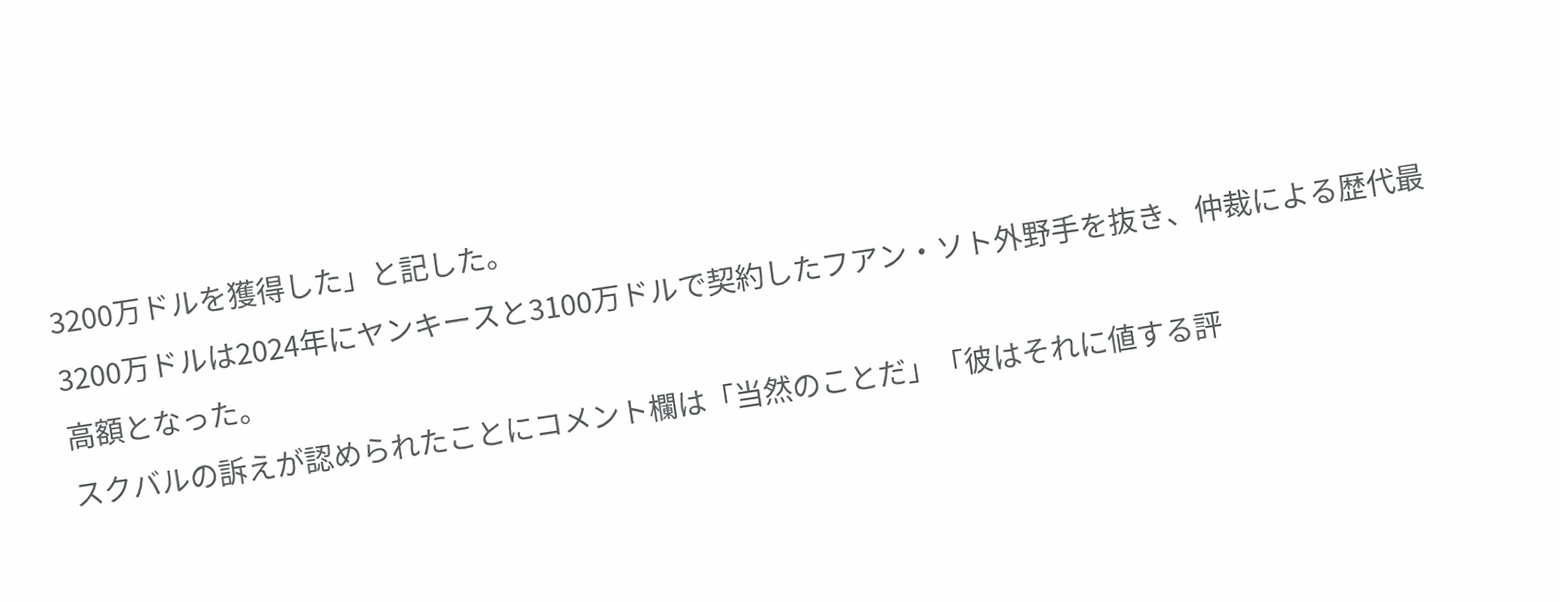3200万ドルを獲得した」と記した。
3200万ドルは2024年にヤンキースと3100万ドルで契約したフアン・ソト外野手を抜き、仲裁による歴代最高額となった。
スクバルの訴えが認められたことにコメント欄は「当然のことだ」「彼はそれに値する評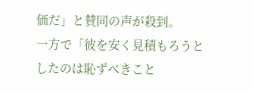価だ」と賛同の声が殺到。
一方で「彼を安く見積もろうとしたのは恥ずべきこと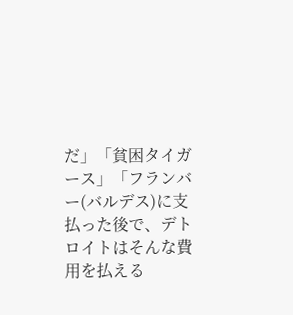だ」「貧困タイガース」「フランバー(バルデス)に支払った後で、デトロイトはそんな費用を払える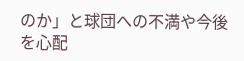のか」と球団への不満や今後を心配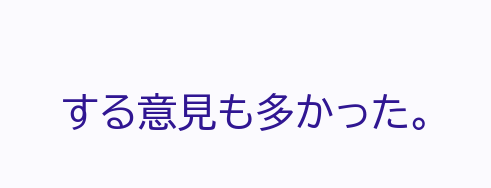する意見も多かった。